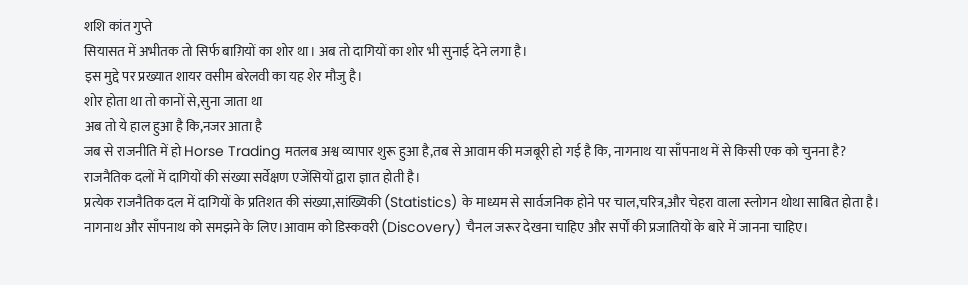शशि कांत गुप्ते
सियासत में अभीतक तो सिर्फ बाग़ियों का शोर था। अब तो दागियों का शोर भी सुनाई देने लगा है।
इस मुद्दे पर प्रख्यात शायर वसीम बरेलवी का यह शेर मौजु है।
शोर होता था तो कानों से,सुना जाता था
अब तो ये हाल हुआ है कि,नजर आता है
जब से राजनीति में हो Horse Trading मतलब अश्व व्यापार शुरू हुआ है,तब से आवाम की मजबूरी हो गई है कि, नागनाथ या साँपनाथ में से किसी एक को चुनना है?
राजनैतिक दलों में दागियों की संख्या सर्वेक्षण एजेंसियों द्वारा ज्ञात होती है।
प्रत्येक राजनैतिक दल में दागियों के प्रतिशत की संख्या,सांख्यिकी (Statistics) के माध्यम से सार्वजनिक होने पर चाल,चरित्र,और चेहरा वाला स्लोगन थोथा साबित होता है।
नागनाथ और साँपनाथ को समझने के लिए।आवाम को डिस्कवरी (Discovery) चैनल जरूर देखना चाहिए और सर्पों की प्रजातियों के बारे में जानना चाहिए।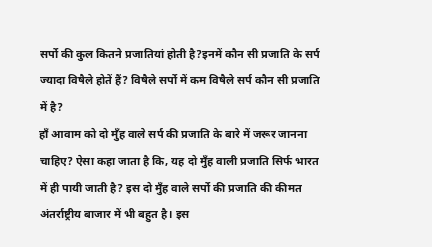सर्पो की कुल कितने प्रजातियां होती है?इनमें कौन सी प्रजाति के सर्प ज्यादा विषैले होतें हैं? विषैले सर्पो में कम विषैले सर्प कौन सी प्रजाति में है?
हाँ आवाम को दो मुँह वाले सर्प की प्रजाति के बारे में जरूर जानना चाहिए? ऐसा कहा जाता है कि, यह दो मुँह वाली प्रजाति सिर्फ भारत में ही पायी जाती है? इस दो मुँह वाले सर्पो की प्रजाति की कीमत अंतर्राष्ट्रीय बाजार में भी बहुत है। इस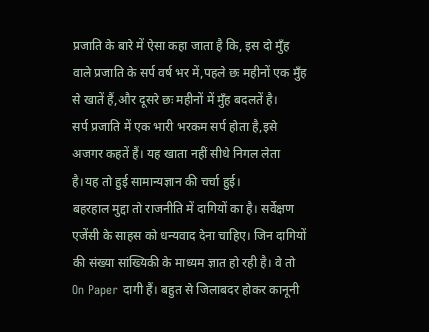प्रजाति के बारे में ऐसा कहा जाता है कि, इस दो मुँह वाले प्रजाति के सर्प वर्ष भर में,पहले छः महीनों एक मुँह से खातें हैं,और दूसरे छः महीनों में मुँह बदलतें है।
सर्प प्रजाति में एक भारी भरकम सर्प होता है,इसे अजगर कहतें हैं। यह खाता नहीं सीधे निगल लेता है।यह तो हुई सामान्यज्ञान की चर्चा हुई।
बहरहाल मुद्दा तो राजनीति में दागियों का है। सर्वेक्षण एजेंसी के साहस को धन्यवाद देना चाहिए। जिन दागियों की संख्या सांख्यिकी के माध्यम ज्ञात हो रही है। वे तो On Paper दागी हैं। बहुत से जिलाबदर होकर कानूनी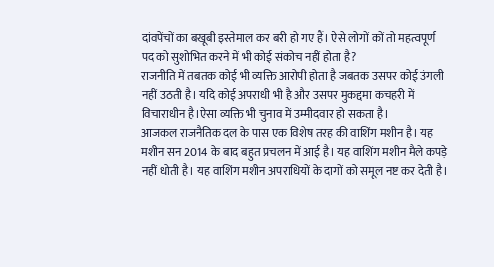दांवपेंचों का बखूबी इस्तेमाल कर बरी हो गए हैं। ऐसे लोगों कों तो महत्वपूर्ण पद को सुशोभित करने में भी कोई संकोच नहीं होता है?
राजनीति में तबतक कोई भी व्यक्ति आरोपी होता है जबतक उसपर कोई उंगली नहीं उठती है। यदि कोई अपराधी भी है और उसपर मुकद्दमा कचहरी में विचाराधीन है।ऐसा व्यक्ति भी चुनाव में उम्मीदवार हो सकता है।
आजकल राजनैतिक दल के पास एक विशेष तरह की वाशिंग मशीन है। यह मशीन सन 2014 के बाद बहुत प्रचलन में आई है। यह वाशिंग मशीन मैले कपड़े नहीं धोती है। यह वाशिंग मशीन अपराधियों के दागों को समूल नष्ट कर देती है।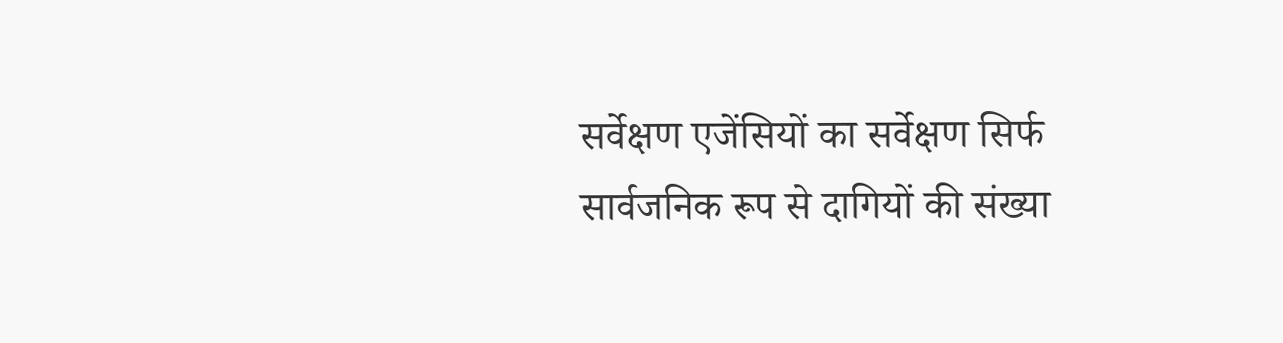सर्वेक्षण एजेंसियों का सर्वेक्षण सिर्फ सार्वजनिक रूप से दागियों की संख्या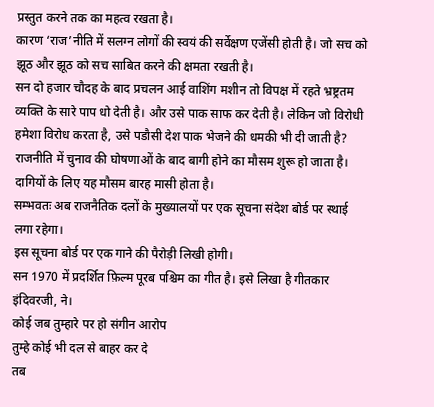प्रस्तुत करने तक का महत्व रखता है।
कारण ‘राज’नीति में सलग्न लोगों की स्वयं की सर्वेक्षण एजेंसी होती है। जो सच को झूठ और झूठ को सच साबित करने की क्षमता रखती है।
सन दो हजार चौदह के बाद प्रचलन आई वाशिंग मशीन तो विपक्ष में रहते भ्रष्ट्रतम व्यक्ति के सारे पाप धो देती है। और उसे पाक साफ कर देती है। लेकिन जो विरोधी हमेशा विरोध करता है, उसे पडौसी देश पाक भेजने की धमकी भी दी जाती है?
राजनीति में चुनाव की घोषणाओं के बाद बागी होने का मौसम शुरू हो जाता है। दागियों के लिए यह मौसम बारह मासी होता है।
सम्भवतः अब राजनैतिक दलों के मुख्यालयों पर एक सूचना संदेश बोर्ड पर स्थाई लगा रहेगा।
इस सूचना बोर्ड पर एक गाने की पैरोड़ी लिखी होगी।
सन 1970 में प्रदर्शित फ़िल्म पूरब पश्चिम का गीत है। इसे लिखा है गीतकार इंदिवरजी, ने।
कोई जब तुम्हारे पर हो संगीन आरोप
तुम्हे कोई भी दल से बाहर कर दे
तब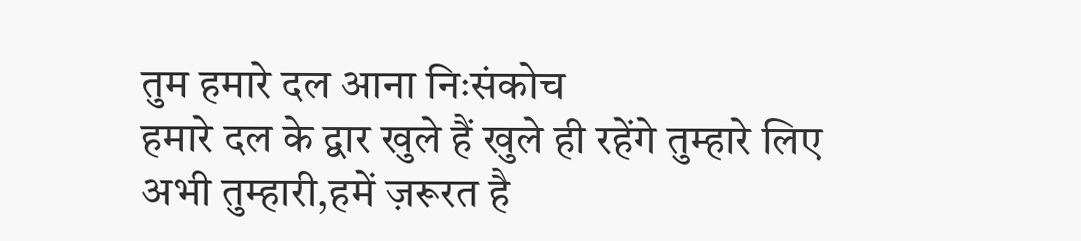तुम हमारे दल आना निःसंकोच
हमारे दल के द्वार खुले हैं खुले ही रहेंगे तुम्हारे लिए
अभी तुम्हारी,हमें ज़रूरत है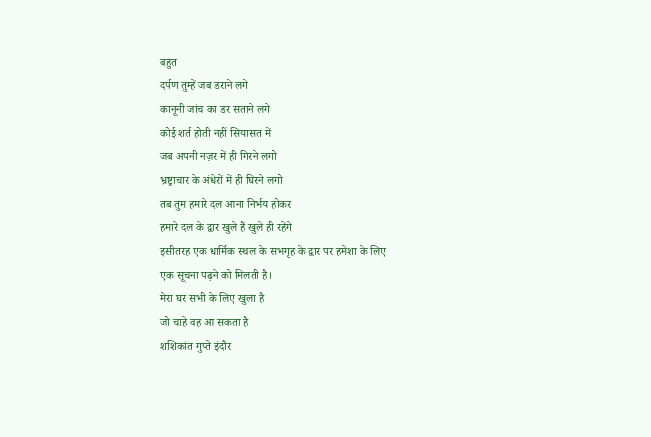बहुत
दर्पण तुम्हें जब डराने लगे
कानूनी जांच का डर सताने लगे
कोई शर्त होती नहीं सियासत में
जब अपनी नज़र में ही गिरने लगो
भ्रष्ट्राचार के अंधेरों में ही घिरने लगो
तब तुम हमारे दल आना निर्भय होकर
हमारे दल के द्वार खुले हैं खुले ही रहेंगे
इसीतरह एक धार्मिक स्थल के सभगृह के द्वार पर हमेशा के लिए
एक सूचना पढ़ने को मिलती है।
मेरा घर सभी के लिए खुला है
जो चाहे वह आ सकता है
शशिकांत गुप्ते इंदौर